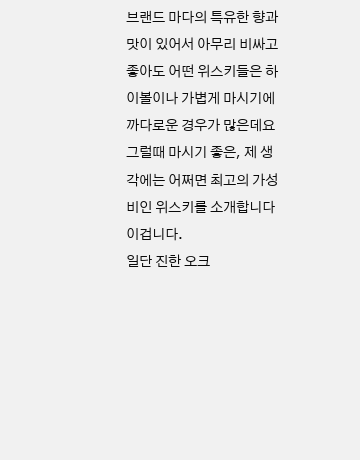브랜드 마다의 특유한 향과 맛이 있어서 아무리 비싸고 좋아도 어떤 위스키들은 하이볼이나 가볍게 마시기에 까다로운 경우가 많은데요
그럴때 마시기 좋은, 제 생각에는 어쩌면 최고의 가성비인 위스키를 소개합니다
이겁니다.
일단 진한 오크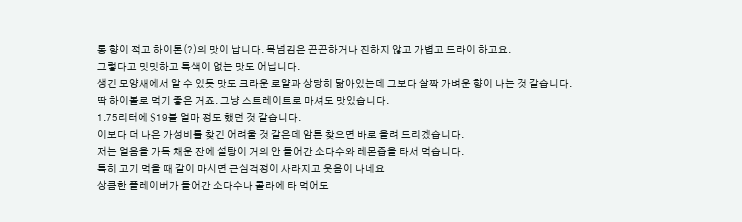통 향이 적고 하이톤(?)의 맛이 납니다. 목넘김은 끈끈하거나 진하지 않고 가볍고 드라이 하고요.
그렇다고 밋밋하고 특색이 없는 맛도 어닙니다.
생긴 모양새에서 알 수 있듯 맛도 크라운 로얄과 상당히 닮아있는데 그보다 살짝 가벼운 향이 나는 것 같습니다.
딱 하이볼로 먹기 좋은 거죠. 그냥 스트레이트로 마셔도 맛있습니다.
1.75리터에 $19불 얼마 정도 했던 것 같습니다.
이보다 더 나은 가성비를 찾긴 어려울 것 같은데 암튼 찾으면 바로 올려 드리겠습니다.
저는 얼음을 가득 채운 잔에 설탕이 거의 안 들어간 소다수와 레몬즙을 타서 먹습니다.
특히 고기 먹을 때 같이 마시면 근심걱정이 사라지고 웃음이 나네요
상큼한 플레이버가 들어간 소다수나 콜라에 타 먹어도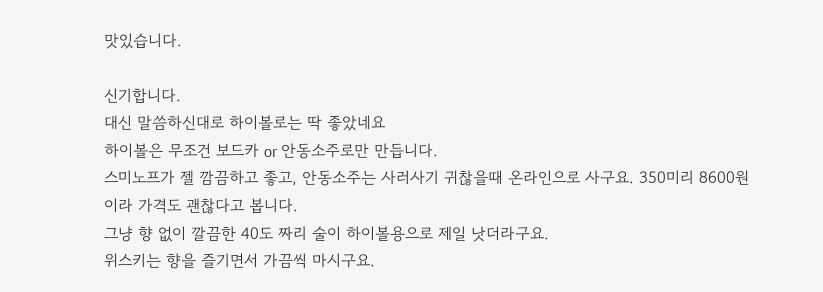맛있습니다.

신기합니다.
대신 말씀하신대로 하이볼로는 딱 좋았네요
하이볼은 무조건 보드카 or 안동소주로만 만듭니다.
스미노프가 젤 깜끔하고 좋고, 안동소주는 사러사기 귀찮을때 온라인으로 사구요. 350미리 8600원이라 가격도 괜찮다고 봅니다.
그냥 향 없이 깔끔한 40도 짜리 술이 하이볼용으로 제일 낫더라구요.
위스키는 향을 즐기면서 가끔씩 마시구요.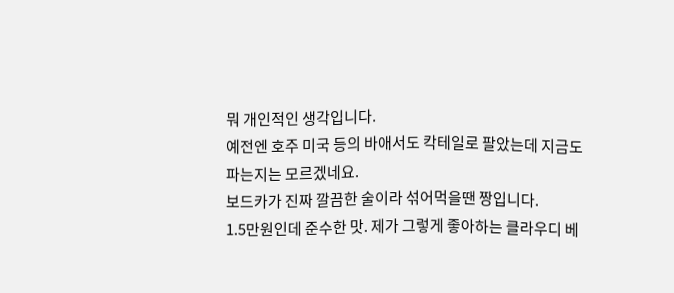뭐 개인적인 생각입니다.
예전엔 호주 미국 등의 바애서도 칵테일로 팔았는데 지금도 파는지는 모르겠네요.
보드카가 진짜 깔끔한 술이라 섞어먹을땐 짱입니다.
1.5만원인데 준수한 맛. 제가 그렇게 좋아하는 클라우디 베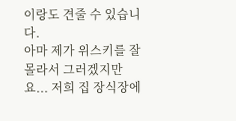이랑도 견줄 수 있습니다.
아마 제가 위스키를 잘 몰라서 그러겠지만요... 저희 집 장식장에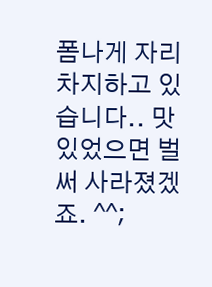폼나게 자리차지하고 있습니다.. 맛있었으면 벌써 사라졌겠죠. ^^;